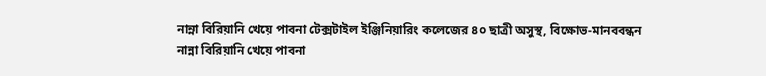নান্না বিরিয়ানি খেয়ে পাবনা টেক্সটাইল ইঞ্জিনিয়ারিং কলেজের ৪০ ছাত্রী অসুস্থ, বিক্ষোভ-মানববন্ধন
নান্না বিরিয়ানি খেয়ে পাবনা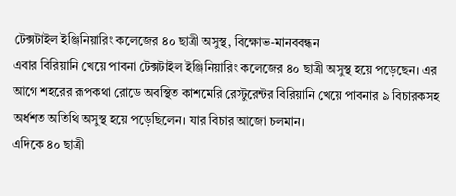টেক্সটাইল ইঞ্জিনিয়ারিং কলেজের ৪০ ছাত্রী অসুস্থ, বিক্ষোভ-মানববন্ধন
এবার বিরিয়ানি খেয়ে পাবনা টেক্সটাইল ইঞ্জিনিয়ারিং কলেজের ৪০ ছাত্রী অসুস্থ হয়ে পড়েছেন। এর আগে শহরের রূপকথা রোডে অবস্থিত কাশমেরি রেস্টুরেন্টর বিরিয়ানি খেয়ে পাবনার ৯ বিচারকসহ অর্ধশত অতিথি অসুস্থ হয়ে পড়েছিলেন। যার বিচার আজো চলমান।
এদিকে ৪০ ছাত্রী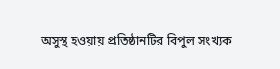অসুস্থ হওয়ায় প্রতিষ্ঠানটির বিপুল সংখ্যক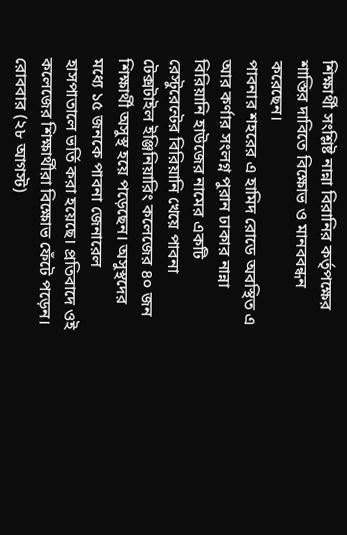শিক্ষার্থী সংশ্লিষ্ট নান্না বিরানির কর্তৃপক্ষের শাস্তির দাবিতে বিক্ষোভ ও মানববন্ধন করেছেন।
পাবনার শহরের এ হামিদ রোডে অবস্থিত এ আর কর্ণার সংলগ্ন পুরান ঢাকার নান্না বিরিয়ানি হাউজের নামের একটি রেস্টুরেন্টের বিরিয়ানি খেয়ে পাবনা টেক্সটাইল ইঞ্জিনিয়ারিং কলেজের ৪০ জন শিক্ষার্থী অসুস্থ হয়ে পড়েছেন। অসুস্থদের মধ্যে ১৫ জনকে পাবনা জেনারেল হাসপাতালে ভর্তি করা হয়েছে। প্রতিবাদে ওই কলেজের শিক্ষার্থীরা বিক্ষোভ ফেঁটে পড়েন। রোববার (২৮ আগস্ট)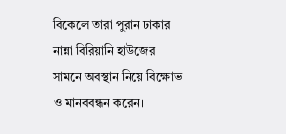বিকেলে তারা পুরান ঢাকার নান্না বিরিয়ানি হাউজের সামনে অবস্থান নিয়ে বিক্ষোভ ও মানববন্ধন করেন।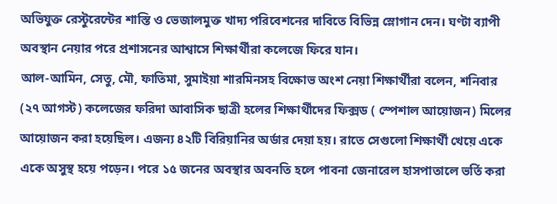অভিযুক্ত রেস্টুরেন্টের শাস্তি ও ভেজালমুক্ত খাদ্য পরিবেশনের দাবিতে বিভিন্ন স্লোগান দেন। ঘণ্টা ব্যাপী অবস্থান নেয়ার পরে প্রশাসনের আশ্বাসে শিক্ষার্থীরা কলেজে ফিরে যান।
আল-আমিন, সেতু, মৌ, ফাতিমা, সুমাইয়া শারমিনসহ বিক্ষোভ অংশ নেয়া শিক্ষার্থীরা বলেন, শনিবার (২৭ আগস্ট) কলেজের ফরিদা আবাসিক ছাত্রী হলের শিক্ষার্থীদের ফিক্সড ( স্পেশাল আয়োজন) মিলের আয়োজন করা হয়েছিল। এজন্য ৪২টি বিরিয়ানির অর্ডার দেয়া হয়। রাতে সেগুলো শিক্ষার্থী খেয়ে একে একে অসুস্থ হয়ে পড়েন। পরে ১৫ জনের অবস্থার অবনতি হলে পাবনা জেনারেল হাসপাতালে ভর্তি করা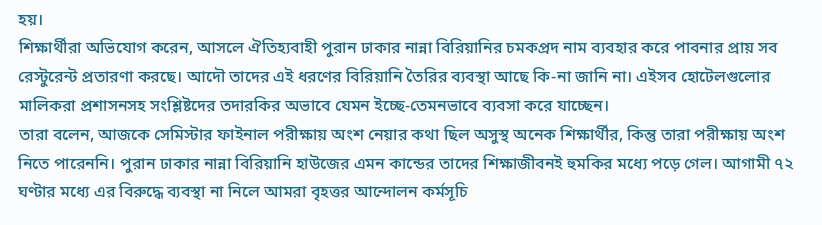হয়।
শিক্ষার্থীরা অভিযোগ করেন, আসলে ঐতিহ্যবাহী পুরান ঢাকার নান্না বিরিয়ানির চমকপ্রদ নাম ব্যবহার করে পাবনার প্রায় সব রেস্টুরেন্ট প্রতারণা করছে। আদৌ তাদের এই ধরণের বিরিয়ানি তৈরির ব্যবস্থা আছে কি-না জানি না। এইসব হোটেলগুলোর মালিকরা প্রশাসনসহ সংশ্লিষ্টদের তদারকির অভাবে যেমন ইচ্ছে-তেমনভাবে ব্যবসা করে যাচ্ছেন।
তারা বলেন, আজকে সেমিস্টার ফাইনাল পরীক্ষায় অংশ নেয়ার কথা ছিল অসুস্থ অনেক শিক্ষার্থীর, কিন্তু তারা পরীক্ষায় অংশ নিতে পারেননি। পুরান ঢাকার নান্না বিরিয়ানি হাউজের এমন কান্ডের তাদের শিক্ষাজীবনই হুমকির মধ্যে পড়ে গেল। আগামী ৭২ ঘণ্টার মধ্যে এর বিরুদ্ধে ব্যবস্থা না নিলে আমরা বৃহত্তর আন্দোলন কর্মসূচি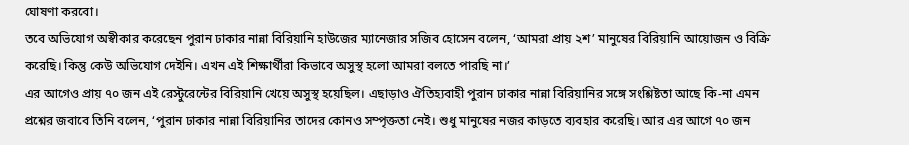ঘোষণা করবো।
তবে অভিযোগ অস্বীকার করেছেন পুরান ঢাকার নান্না বিরিয়ানি হাউজের ম্যানেজার সজিব হোসেন বলেন, ‘আমরা প্রায় ২শ’ মানুষের বিরিয়ানি আয়োজন ও বিক্রি করেছি। কিন্তু কেউ অভিযোগ দেইনি। এখন এই শিক্ষার্থীরা কিভাবে অসুস্থ হলো আমরা বলতে পারছি না।’
এর আগেও প্রায় ৭০ জন এই রেস্টুরেন্টের বিরিয়ানি খেয়ে অসুস্থ হয়েছিল। এছাড়াও ঐতিহ্যবাহী পুরান ঢাকার নান্না বিরিয়ানির সঙ্গে সংশ্লিষ্টতা আছে কি-না এমন প্রশ্নের জবাবে তিনি বলেন, ‘পুরান ঢাকার নান্না বিরিয়ানির তাদের কোনও সম্পৃক্ততা নেই। শুধু মানুষের নজর কাড়তে ব্যবহার করেছি। আর এর আগে ৭০ জন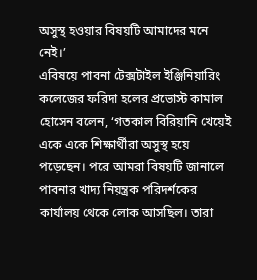অসুস্থ হওয়ার বিষয়টি আমাদের মনে নেই।’
এবিষয়ে পাবনা টেক্সটাইল ইঞ্জিনিয়ারিং কলেজের ফরিদা হলের প্রভোস্ট কামাল হোসেন বলেন, ‘গতকাল বিরিয়ানি খেয়েই একে একে শিক্ষার্থীরা অসুস্থ হয়ে পড়েছেন। পরে আমরা বিষয়টি জানালে পাবনার খাদ্য নিয়ন্ত্রক পরিদর্শকের কার্যালয় থেকে লোক আসছিল। তারা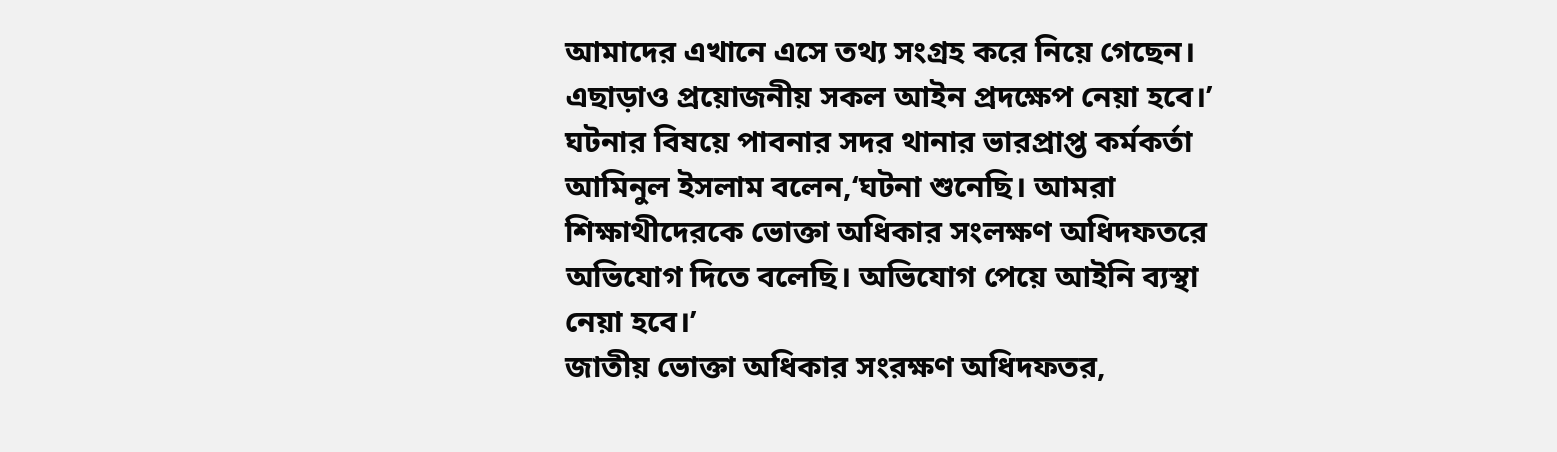আমাদের এখানে এসে তথ্য সংগ্রহ করে নিয়ে গেছেন। এছাড়াও প্রয়োজনীয় সকল আইন প্রদক্ষেপ নেয়া হবে।’
ঘটনার বিষয়ে পাবনার সদর থানার ভারপ্রাপ্ত কর্মকর্তা আমিনুল ইসলাম বলেন,‘ঘটনা শুনেছি। আমরা শিক্ষাথীদেরকে ভোক্তা অধিকার সংলক্ষণ অধিদফতরে অভিযোগ দিতে বলেছি। অভিযোগ পেয়ে আইনি ব্যস্থা নেয়া হবে।’
জাতীয় ভোক্তা অধিকার সংরক্ষণ অধিদফতর,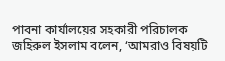পাবনা কার্যালয়ের সহকারী পরিচালক জহিরুল ইসলাম বলেন, ‘আমরাও বিষয়টি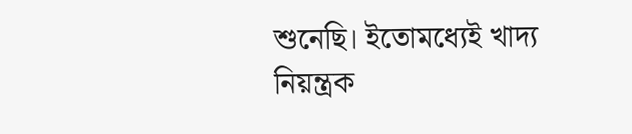শুনেছি। ইতোমধ্যেই খাদ্য নিয়ন্ত্রক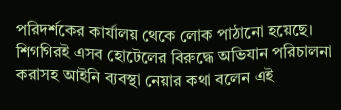পরিদর্শকের কার্যালয় থেকে লোক পাঠানো হয়েছে। শিগগিরই এসব হোটেলের বিরুদ্ধে অভিযান পরিচালনা করাসহ আইনি ব্যবস্থা নেয়ার কথা বলেন এই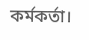কর্মকর্তা।